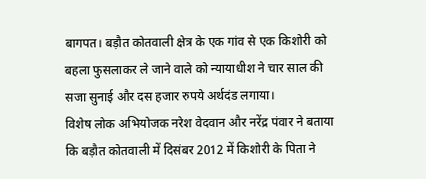बागपत। बड़ौत कोतवाली क्षेत्र के एक गांव से एक किशोरी को बहला फुसलाकर ले जाने वाले को न्यायाधीश ने चार साल की सजा सुनाई और दस हजार रुपये अर्थदंड लगाया।
विशेष लोक अभियोजक नरेश वेदवान और नरेंद्र पंवार ने बताया कि बड़ौत कोतवाली में दिसंबर 2012 में किशोरी के पिता ने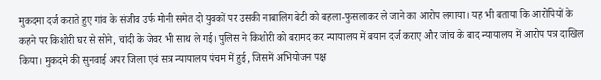मुकदमा दर्ज कराते हुए गांव के संजीव उर्फ मोनी समेत दो युवकों पर उसकी नाबालिग बेटी को बहला-फुसलाकर ले जाने का आरोप लगाया। यह भी बताया कि आरोपियों के कहने पर किशोरी घर से सोने, चांदी के जेवर भी साथ ले गई। पुलिस ने किशोरी को बरामद कर न्यायालय में बयान दर्ज कराए और जांच के बाद न्यायालय में आरोप पत्र दाखिल किया। मुकदमे की सुनवाई अपर जिला एवं सत्र न्यायालय पंचम में हुई, जिसमें अभियोजन पक्ष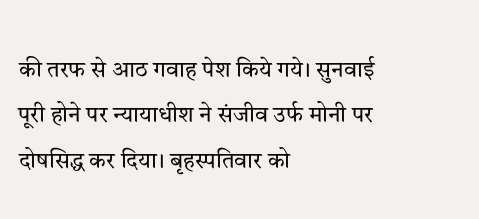की तरफ से आठ गवाह पेश किये गये। सुनवाई पूरी होने पर न्यायाधीश ने संजीव उर्फ मोनी पर दोषसिद्ध कर दिया। बृहस्पतिवार को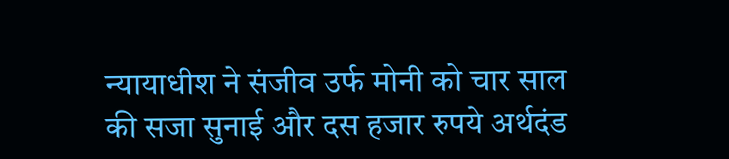न्यायाधीश ने संजीव उर्फ मोनी को चार साल की सजा सुनाई और दस हजार रुपये अर्थदंड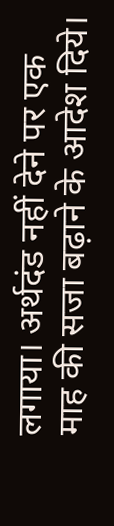लगाया। अर्थदंड नहीं देने पर एक माह की सजा बढ़ाने के आदेश दिये।